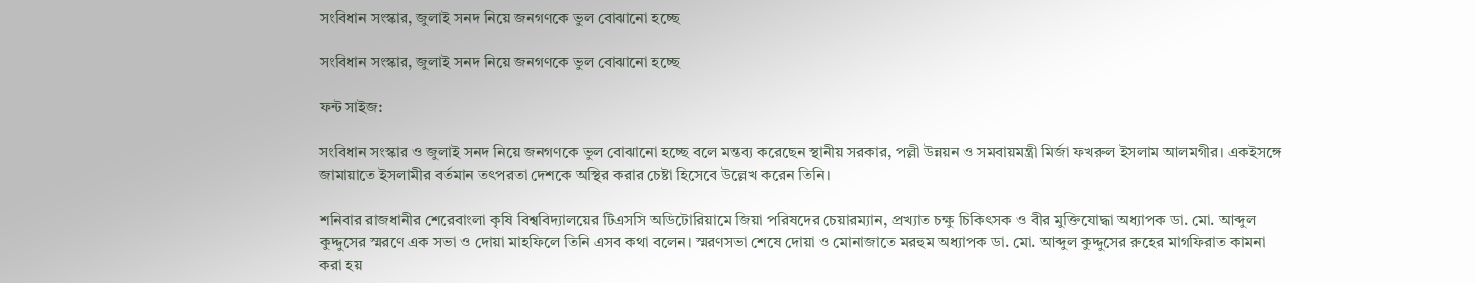সংবিধান সংস্কার, জুলাই সনদ নিয়ে জনগণকে ভুল বোঝানো হচ্ছে

সংবিধান সংস্কার, জুলাই সনদ নিয়ে জনগণকে ভুল বোঝানো হচ্ছে

ফন্ট সাইজ:

সংবিধান সংস্কার ও জুলাই সনদ নিয়ে জনগণকে ভুল বোঝানো হচ্ছে বলে মন্তব্য করেছেন স্থানীয় সরকার, পল্লী উন্নয়ন ও সমবায়মন্ত্রী মির্জা ফখরুল ইসলাম আলমগীর। একইসঙ্গে জামায়াতে ইসলামীর বর্তমান তৎপরতা দেশকে অস্থির করার চেষ্টা হিসেবে উল্লেখ করেন তিনি।

শনিবার রাজধানীর শেরেবাংলা কৃষি বিশ্ববিদ্যালয়ের টিএসসি অডিটোরিয়ামে জিয়া পরিষদের চেয়ারম্যান, প্রখ্যাত চক্ষু চিকিৎসক ও বীর মুক্তিযোদ্ধা অধ্যাপক ডা. মো. আব্দুল কুদ্দুসের স্মরণে এক সভা ও দোয়া মাহফিলে তিনি এসব কথা বলেন। স্মরণসভা শেষে দোয়া ও মোনাজাতে মরহুম অধ্যাপক ডা. মো. আব্দুল কুদ্দুসের রুহের মাগফিরাত কামনা করা হয়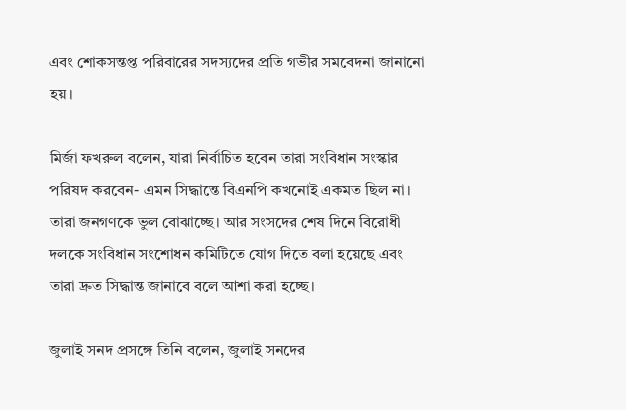এবং শোকসন্তপ্ত পরিবারের সদস্যদের প্রতি গভীর সমবেদনা জানানো হয়।

মির্জা ফখরুল বলেন, যারা নির্বাচিত হবেন তারা সংবিধান সংস্কার পরিষদ করবেন- এমন সিদ্ধান্তে বিএনপি কখনোই একমত ছিল না। তারা জনগণকে ভুল বোঝাচ্ছে। আর সংসদের শেষ দিনে বিরোধী দলকে সংবিধান সংশোধন কমিটিতে যোগ দিতে বলা হয়েছে এবং তারা দ্রুত সিদ্ধান্ত জানাবে বলে আশা করা হচ্ছে।

জুলাই সনদ প্রসঙ্গে তিনি বলেন, জুলাই সনদের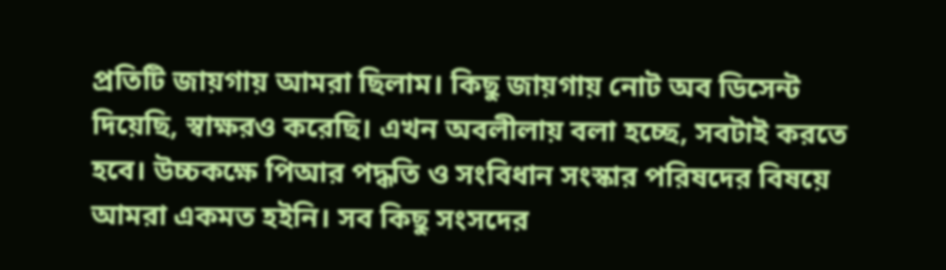প্রতিটি জায়গায় আমরা ছিলাম। কিছু জায়গায় নোট অব ডিসেন্ট দিয়েছি, স্বাক্ষরও করেছি। এখন অবলীলায় বলা হচ্ছে, সবটাই করতে হবে। উচ্চকক্ষে পিআর পদ্ধতি ও সংবিধান সংস্কার পরিষদের বিষয়ে আমরা একমত হইনি। সব কিছু সংসদের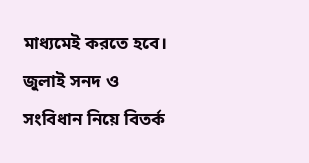মাধ্যমেই করতে হবে। জুলাই সনদ ও সংবিধান নিয়ে বিতর্ক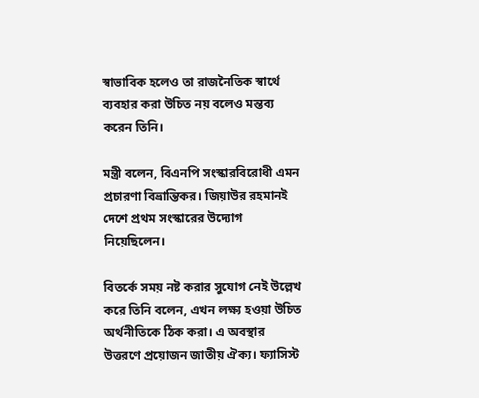স্বাভাবিক হলেও তা রাজনৈতিক স্বার্থে ব্যবহার করা উচিত নয় বলেও মন্তব্য করেন তিনি।

মন্ত্রী বলেন, বিএনপি সংস্কারবিরোধী এমন প্রচারণা বিভ্রান্তিকর। জিয়াউর রহমানই দেশে প্রথম সংস্কারের উদ্যোগ নিয়েছিলেন।

বিতর্কে সময় নষ্ট করার সুযোগ নেই উল্লেখ করে তিনি বলেন, এখন লক্ষ্য হওয়া উচিত অর্থনীতিকে ঠিক করা। এ অবস্থার উত্তরণে প্রয়োজন জাতীয় ঐক্য। ফ্যাসিস্ট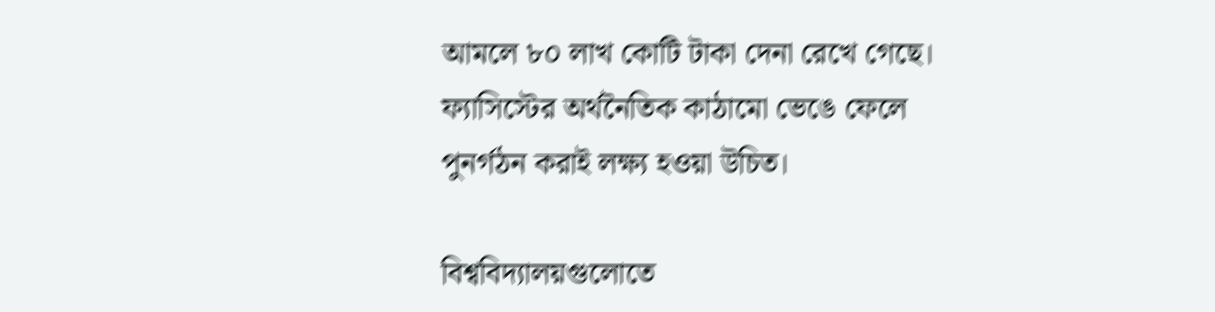আমলে ৮০ লাখ কোটি টাকা দেনা রেখে গেছে। ফ্যাসিস্টের অর্থনৈতিক কাঠামো ভেঙে ফেলে পুনর্গঠন করাই লক্ষ্য হওয়া উচিত।

বিশ্ববিদ্যালয়গুলোতে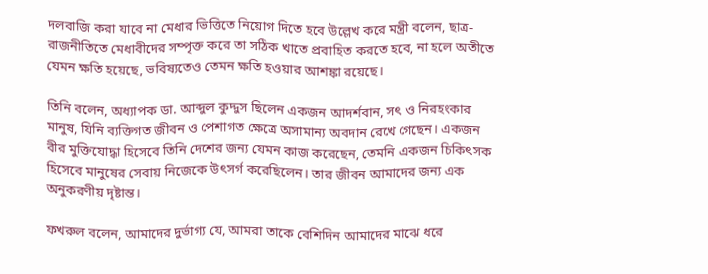দলবাজি করা যাবে না মেধার ভিত্তিতে নিয়োগ দিতে হবে উল্লেখ করে মন্ত্রী বলেন, ছাত্র-রাজনীতিতে মেধাবীদের সম্পৃক্ত করে তা সঠিক খাতে প্রবাহিত করতে হবে, না হলে অতীতে যেমন ক্ষতি হয়েছে, ভবিষ্যতেও তেমন ক্ষতি হওয়ার আশঙ্কা রয়েছে।

তিনি বলেন, অধ্যাপক ডা. আব্দুল কুদ্দুস ছিলেন একজন আদর্শবান, সৎ ও নিরহংকার মানুষ, যিনি ব্যক্তিগত জীবন ও পেশাগত ক্ষেত্রে অসামান্য অবদান রেখে গেছেন। একজন বীর মুক্তিযোদ্ধা হিসেবে তিনি দেশের জন্য যেমন কাজ করেছেন, তেমনি একজন চিকিৎসক হিসেবে মানুষের সেবায় নিজেকে উৎসর্গ করেছিলেন। তার জীবন আমাদের জন্য এক অনুকরণীয় দৃষ্টান্ত।

ফখরুল বলেন, আমাদের দুর্ভাগ্য যে, আমরা তাকে বেশিদিন আমাদের মাঝে ধরে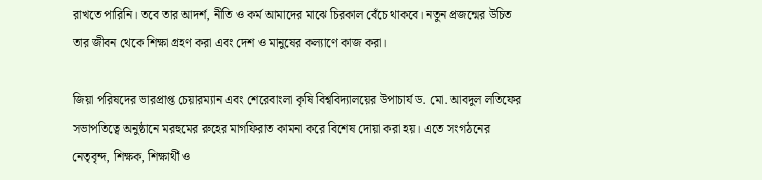রাখতে পারিনি। তবে তার আদর্শ, নীতি ও কর্ম আমাদের মাঝে চিরকাল বেঁচে থাকবে। নতুন প্রজন্মের উচিত তার জীবন থেকে শিক্ষা গ্রহণ করা এবং দেশ ও মানুষের কল্যাণে কাজ করা।

জিয়া পরিষদের ভারপ্রাপ্ত চেয়ারম্যান এবং শেরেবাংলা কৃষি বিশ্ববিদ্যালয়ের উপাচার্য ড. মো. আবদুল লতিফের সভাপতিত্বে অনুষ্ঠানে মরহুমের রুহের মাগফিরাত কামনা করে বিশেষ দোয়া করা হয়। এতে সংগঠনের নেতৃবৃন্দ, শিক্ষক, শিক্ষার্থী ও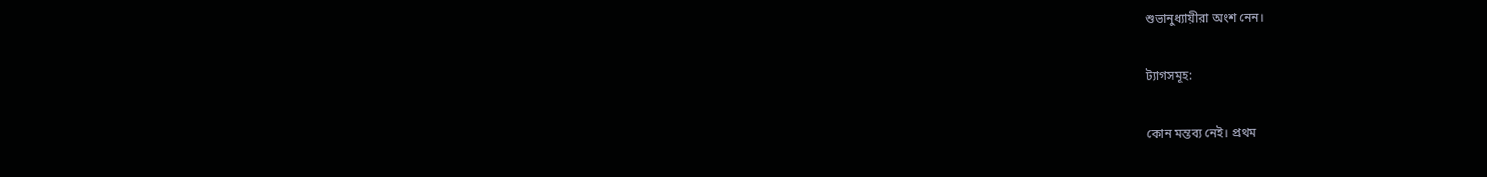শুভানুধ্যায়ীরা অংশ নেন।

ট্যাগসমূহ:

কোন মন্তব্য নেই। প্রথম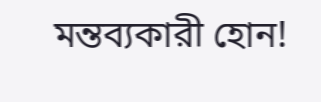মন্তব্যকারী হোন!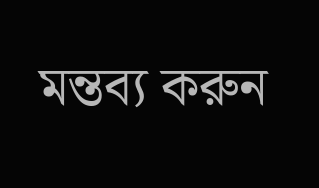মন্তব্য করুন